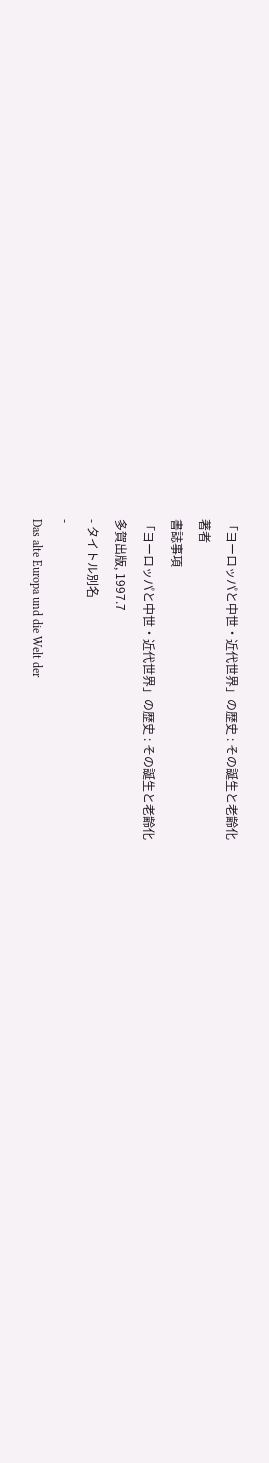「ヨーロッパと中世・近代世界」の歴史 : その誕生と老齢化
著者
書誌事項
「ヨーロッパと中世・近代世界」の歴史 : その誕生と老齢化
多賀出版, 1997.7
- タイトル別名
-
Das alte Europa und die Welt der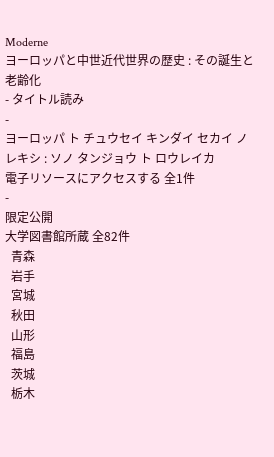Moderne
ヨーロッパと中世近代世界の歴史 : その誕生と老齢化
- タイトル読み
-
ヨーロッパ ト チュウセイ キンダイ セカイ ノ レキシ : ソノ タンジョウ ト ロウレイカ
電子リソースにアクセスする 全1件
-
限定公開
大学図書館所蔵 全82件
  青森
  岩手
  宮城
  秋田
  山形
  福島
  茨城
  栃木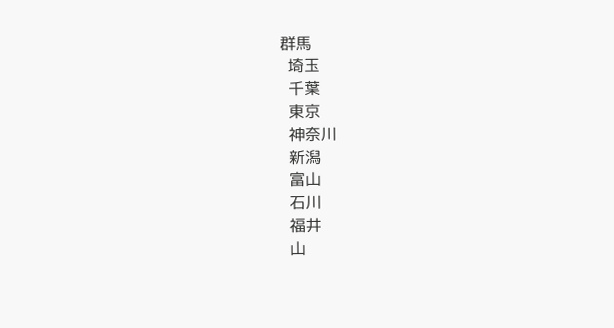群馬
  埼玉
  千葉
  東京
  神奈川
  新潟
  富山
  石川
  福井
  山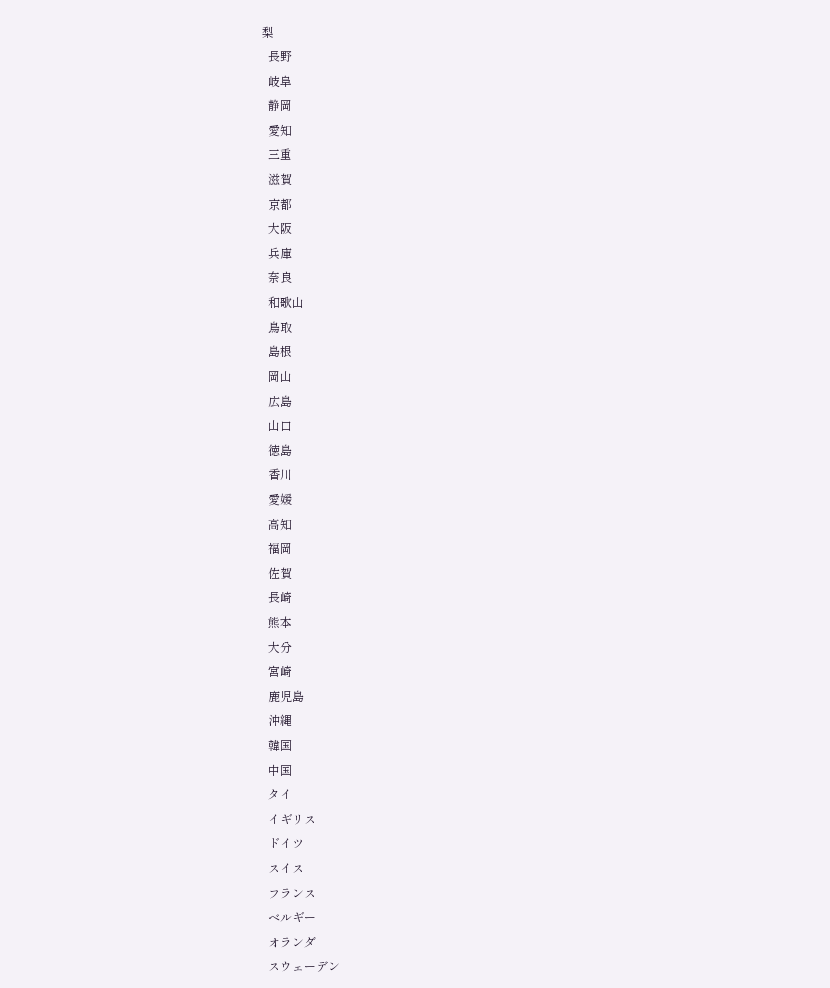梨
  長野
  岐阜
  静岡
  愛知
  三重
  滋賀
  京都
  大阪
  兵庫
  奈良
  和歌山
  鳥取
  島根
  岡山
  広島
  山口
  徳島
  香川
  愛媛
  高知
  福岡
  佐賀
  長崎
  熊本
  大分
  宮崎
  鹿児島
  沖縄
  韓国
  中国
  タイ
  イギリス
  ドイツ
  スイス
  フランス
  ベルギー
  オランダ
  スウェーデン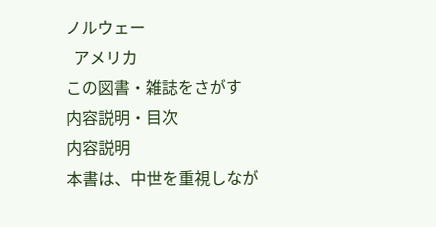ノルウェー
  アメリカ
この図書・雑誌をさがす
内容説明・目次
内容説明
本書は、中世を重視しなが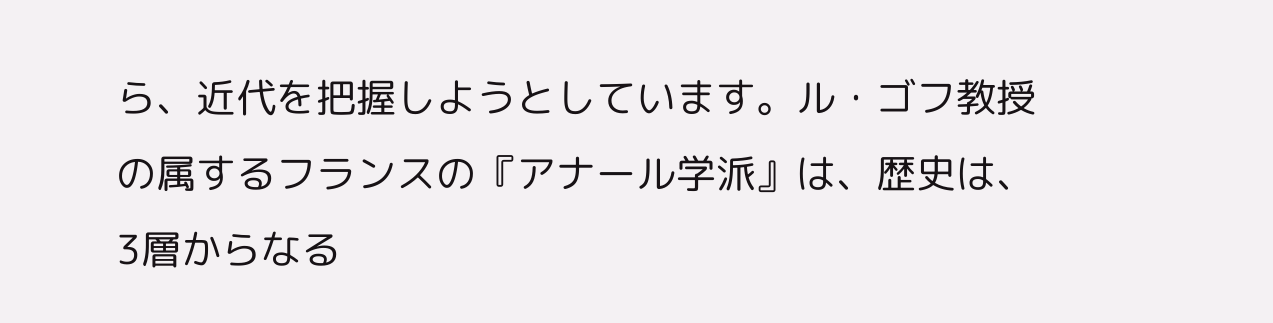ら、近代を把握しようとしています。ル・ゴフ教授の属するフランスの『アナール学派』は、歴史は、3層からなる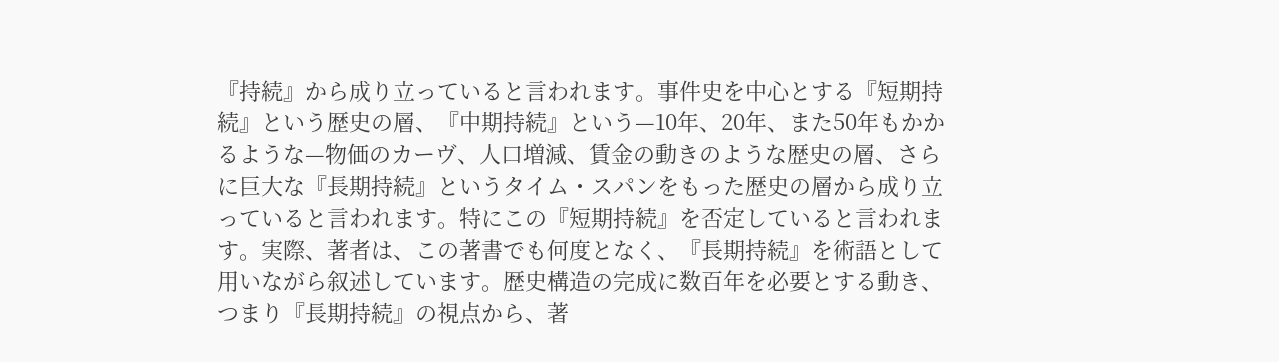『持続』から成り立っていると言われます。事件史を中心とする『短期持続』という歴史の層、『中期持続』という—10年、20年、また50年もかかるような—物価のカーヴ、人口増減、賃金の動きのような歴史の層、さらに巨大な『長期持続』というタイム・スパンをもった歴史の層から成り立っていると言われます。特にこの『短期持続』を否定していると言われます。実際、著者は、この著書でも何度となく、『長期持続』を術語として用いながら叙述しています。歴史構造の完成に数百年を必要とする動き、つまり『長期持続』の視点から、著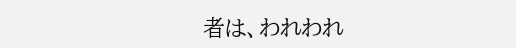者は、われわれ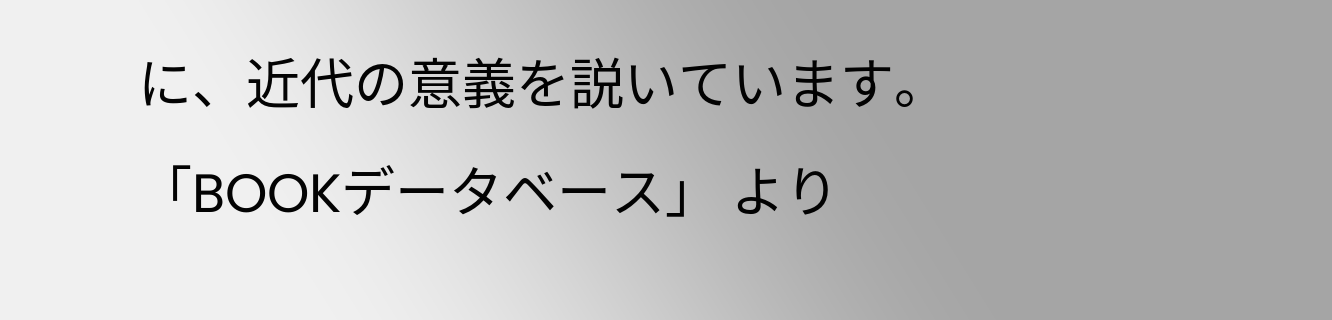に、近代の意義を説いています。
「BOOKデータベース」 より